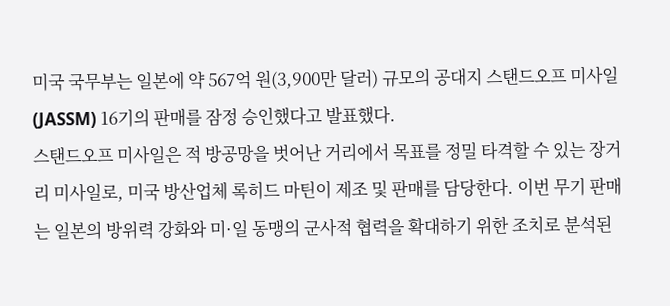미국 국무부는 일본에 약 567억 원(3,900만 달러) 규모의 공대지 스탠드오프 미사일(JASSM) 16기의 판매를 잠정 승인했다고 발표했다.
스탠드오프 미사일은 적 방공망을 벗어난 거리에서 목표를 정밀 타격할 수 있는 장거리 미사일로, 미국 방산업체 록히드 마틴이 제조 및 판매를 담당한다. 이번 무기 판매는 일본의 방위력 강화와 미·일 동맹의 군사적 협력을 확대하기 위한 조치로 분석된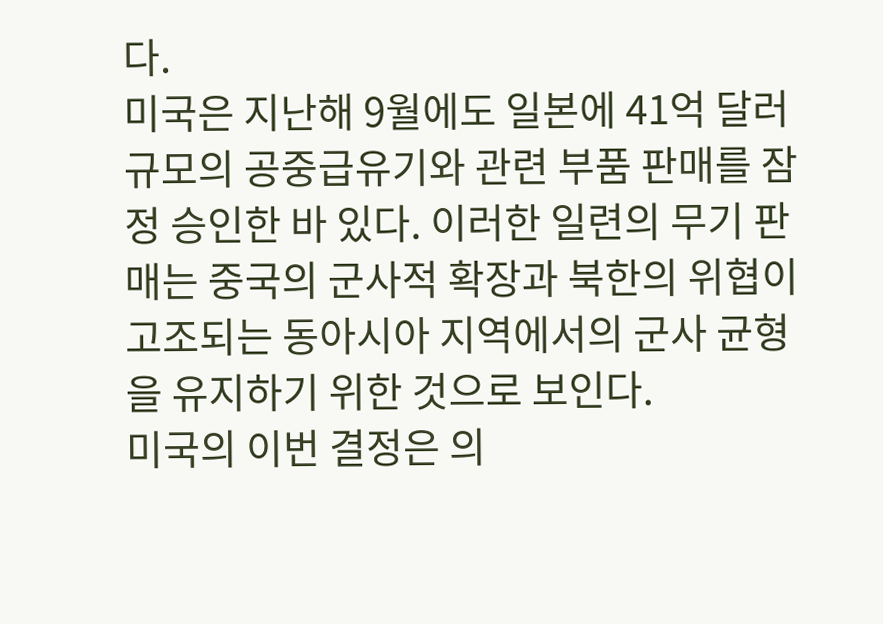다.
미국은 지난해 9월에도 일본에 41억 달러 규모의 공중급유기와 관련 부품 판매를 잠정 승인한 바 있다. 이러한 일련의 무기 판매는 중국의 군사적 확장과 북한의 위협이 고조되는 동아시아 지역에서의 군사 균형을 유지하기 위한 것으로 보인다.
미국의 이번 결정은 의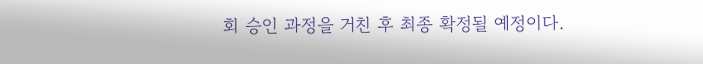회 승인 과정을 거친 후 최종 확정될 예정이다.